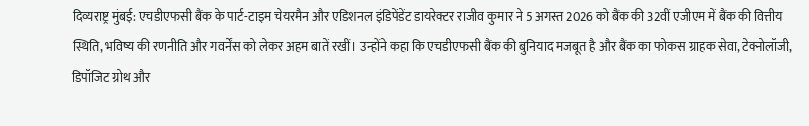दिव्यराष्ट्र मुंबई: एचडीएफसी बैंक के पार्ट-टाइम चेयरमैन और एडिशनल इंडिपेंडेंट डायरेक्टर राजीव कुमार ने 5 अगस्त 2026 को बैंक की 32वीं एजीएम में बैंक की वित्तीय स्थिति, भविष्य की रणनीति और गवर्नेंस को लेकर अहम बातें रखीं। उन्होंने कहा कि एचडीएफसी बैंक की बुनियाद मजबूत है और बैंक का फोकस ग्राहक सेवा, टेक्नोलॉजी, डिपॉजिट ग्रोथ और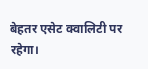बेहतर एसेट क्वालिटी पर रहेगा।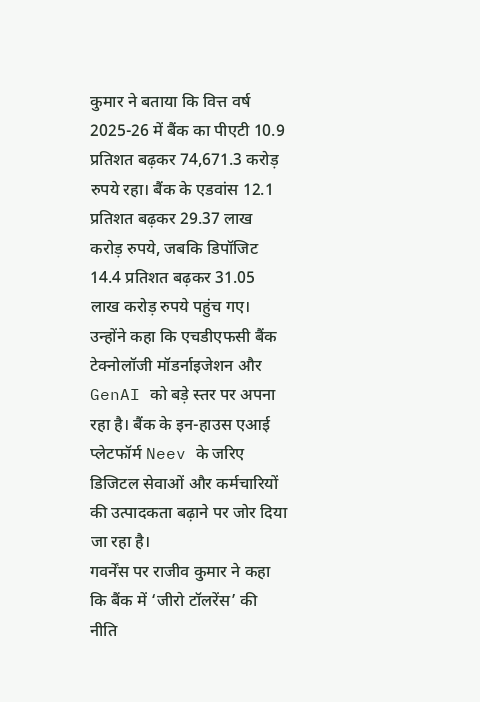कुमार ने बताया कि वित्त वर्ष 2025-26 में बैंक का पीएटी 10.9 प्रतिशत बढ़कर 74,671.3 करोड़ रुपये रहा। बैंक के एडवांस 12.1 प्रतिशत बढ़कर 29.37 लाख करोड़ रुपये, जबकि डिपॉजिट 14.4 प्रतिशत बढ़कर 31.05 लाख करोड़ रुपये पहुंच गए।
उन्होंने कहा कि एचडीएफसी बैंक टेक्नोलॉजी मॉडर्नाइजेशन और GenAI को बड़े स्तर पर अपना रहा है। बैंक के इन-हाउस एआई प्लेटफॉर्म Neev के जरिए डिजिटल सेवाओं और कर्मचारियों की उत्पादकता बढ़ाने पर जोर दिया जा रहा है।
गवर्नेंस पर राजीव कुमार ने कहा कि बैंक में ‘जीरो टॉलरेंस’ की नीति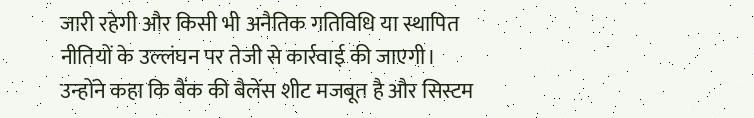जारी रहेगी और किसी भी अनैतिक गतिविधि या स्थापित नीतियों के उल्लंघन पर तेजी से कार्रवाई की जाएगी। उन्होंने कहा कि बैंक की बैलेंस शीट मजबूत है और सिस्टम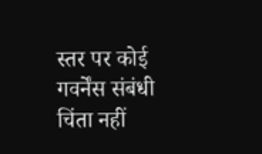स्तर पर कोई गवर्नेंस संबंधी चिंता नहीं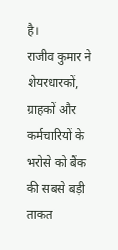है।
राजीव कुमार ने शेयरधारकों, ग्राहकों और कर्मचारियों के भरोसे को बैंक की सबसे बड़ी ताकत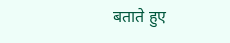बताते हुए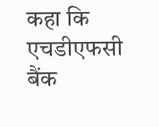कहा कि एचडीएफसी बैंक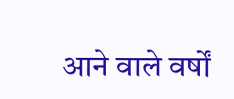आने वाले वर्षों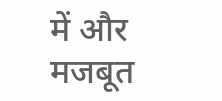में और मजबूत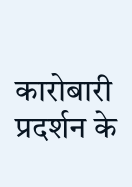कारोबारी प्रदर्शन के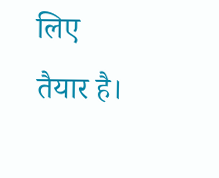लिए तैयार है।